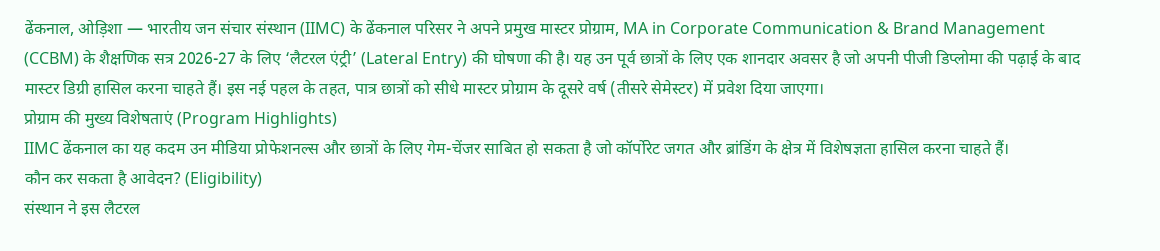ढेंकनाल, ओड़िशा — भारतीय जन संचार संस्थान (IIMC) के ढेंकनाल परिसर ने अपने प्रमुख मास्टर प्रोग्राम, MA in Corporate Communication & Brand Management (CCBM) के शैक्षणिक सत्र 2026-27 के लिए ‘लैटरल एंट्री’ (Lateral Entry) की घोषणा की है। यह उन पूर्व छात्रों के लिए एक शानदार अवसर है जो अपनी पीजी डिप्लोमा की पढ़ाई के बाद मास्टर डिग्री हासिल करना चाहते हैं। इस नई पहल के तहत, पात्र छात्रों को सीधे मास्टर प्रोग्राम के दूसरे वर्ष (तीसरे सेमेस्टर) में प्रवेश दिया जाएगा।
प्रोग्राम की मुख्य विशेषताएं (Program Highlights)
IIMC ढेंकनाल का यह कदम उन मीडिया प्रोफेशनल्स और छात्रों के लिए गेम-चेंजर साबित हो सकता है जो कॉर्पोरेट जगत और ब्रांडिंग के क्षेत्र में विशेषज्ञता हासिल करना चाहते हैं।
कौन कर सकता है आवेदन? (Eligibility)
संस्थान ने इस लैटरल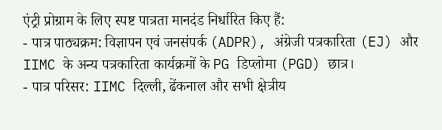एंट्री प्रोग्राम के लिए स्पष्ट पात्रता मानदंड निर्धारित किए हैं:
- पात्र पाठ्यक्रम: विज्ञापन एवं जनसंपर्क (ADPR), अंग्रेजी पत्रकारिता (EJ) और IIMC के अन्य पत्रकारिता कार्यक्रमों के PG डिप्लोमा (PGD) छात्र।
- पात्र परिसर: IIMC दिल्ली, ढेंकनाल और सभी क्षेत्रीय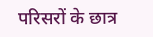परिसरों के छात्र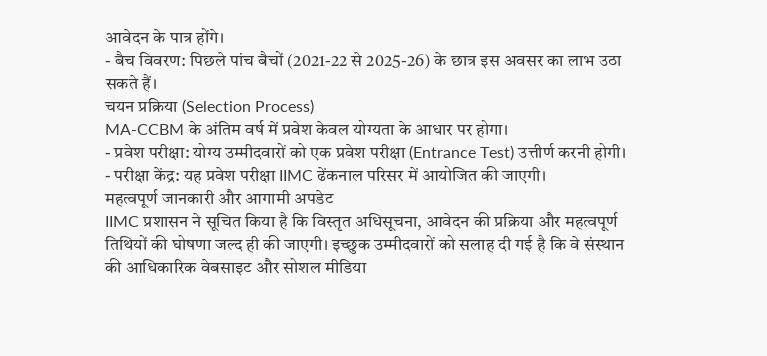आवेदन के पात्र होंगे।
- बैच विवरण: पिछले पांच बैचों (2021-22 से 2025-26) के छात्र इस अवसर का लाभ उठा सकते हैं।
चयन प्रक्रिया (Selection Process)
MA-CCBM के अंतिम वर्ष में प्रवेश केवल योग्यता के आधार पर होगा।
- प्रवेश परीक्षा: योग्य उम्मीदवारों को एक प्रवेश परीक्षा (Entrance Test) उत्तीर्ण करनी होगी।
- परीक्षा केंद्र: यह प्रवेश परीक्षा IIMC ढेंकनाल परिसर में आयोजित की जाएगी।
महत्वपूर्ण जानकारी और आगामी अपडेट
IIMC प्रशासन ने सूचित किया है कि विस्तृत अधिसूचना, आवेदन की प्रक्रिया और महत्वपूर्ण तिथियों की घोषणा जल्द ही की जाएगी। इच्छुक उम्मीदवारों को सलाह दी गई है कि वे संस्थान की आधिकारिक वेबसाइट और सोशल मीडिया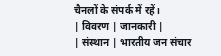चैनलों के संपर्क में रहें।
| विवरण | जानकारी |
| संस्थान | भारतीय जन संचार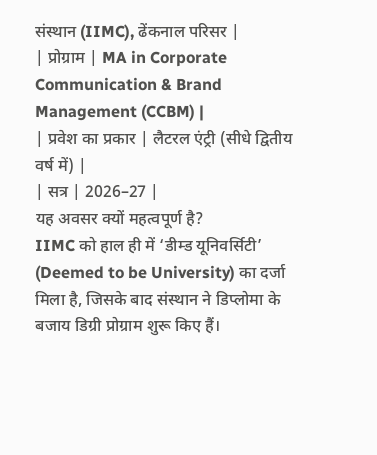संस्थान (IIMC), ढेंकनाल परिसर |
| प्रोग्राम | MA in Corporate Communication & Brand Management (CCBM) |
| प्रवेश का प्रकार | लैटरल एंट्री (सीधे द्वितीय वर्ष में) |
| सत्र | 2026–27 |
यह अवसर क्यों महत्वपूर्ण है?
IIMC को हाल ही में ‘डीम्ड यूनिवर्सिटी’ (Deemed to be University) का दर्जा मिला है, जिसके बाद संस्थान ने डिप्लोमा के बजाय डिग्री प्रोग्राम शुरू किए हैं।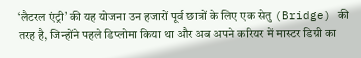‘लैटरल एंट्री’ की यह योजना उन हजारों पूर्व छात्रों के लिए एक सेतु (Bridge) की तरह है, जिन्होंने पहले डिप्लोमा किया था और अब अपने करियर में मास्टर डिग्री का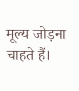मूल्य जोड़ना चाहते हैं।